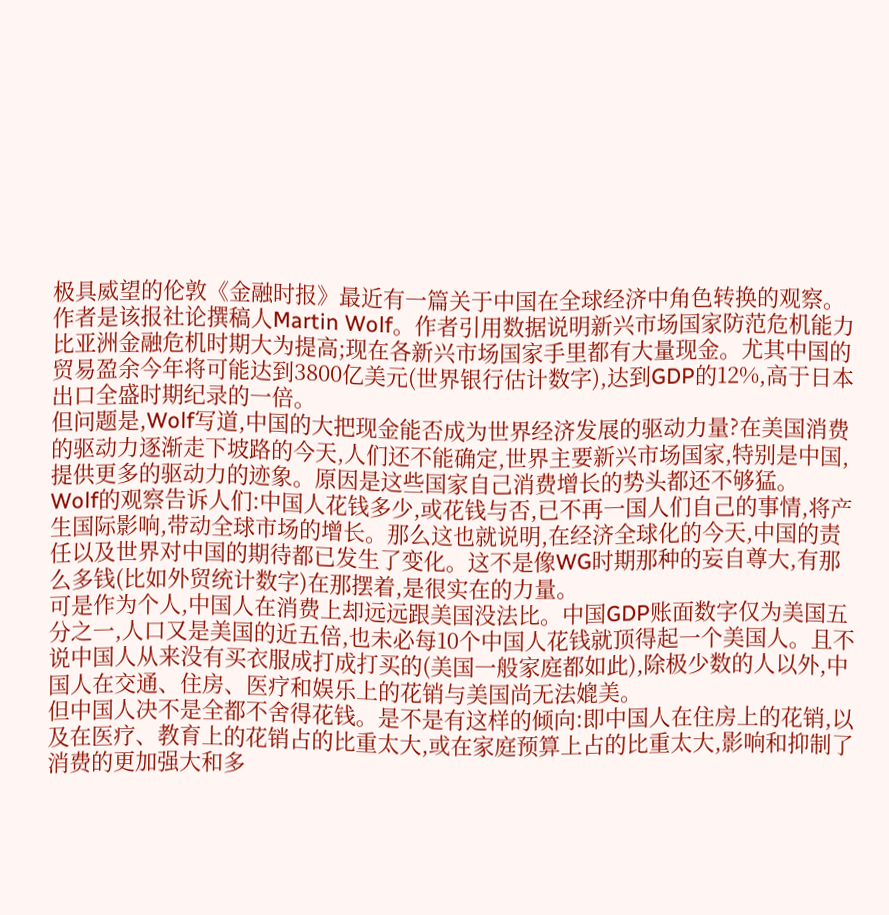极具威望的伦敦《金融时报》最近有一篇关于中国在全球经济中角色转换的观察。作者是该报社论撰稿人Martin Wolf。作者引用数据说明新兴市场国家防范危机能力比亚洲金融危机时期大为提高;现在各新兴市场国家手里都有大量现金。尤其中国的贸易盈余今年将可能达到3800亿美元(世界银行估计数字),达到GDP的12%,高于日本出口全盛时期纪录的一倍。
但问题是,Wolf写道,中国的大把现金能否成为世界经济发展的驱动力量?在美国消费的驱动力逐渐走下坡路的今天,人们还不能确定,世界主要新兴市场国家,特别是中国,提供更多的驱动力的迹象。原因是这些国家自己消费增长的势头都还不够猛。
Wolf的观察告诉人们:中国人花钱多少,或花钱与否,已不再一国人们自己的事情,将产生国际影响,带动全球市场的增长。那么这也就说明,在经济全球化的今天,中国的责任以及世界对中国的期待都已发生了变化。这不是像WG时期那种的妄自尊大,有那么多钱(比如外贸统计数字)在那摆着,是很实在的力量。
可是作为个人,中国人在消费上却远远跟美国没法比。中国GDP账面数字仅为美国五分之一,人口又是美国的近五倍,也未必每10个中国人花钱就顶得起一个美国人。且不说中国人从来没有买衣服成打成打买的(美国一般家庭都如此),除极少数的人以外,中国人在交通、住房、医疗和娱乐上的花销与美国尚无法媲美。
但中国人决不是全都不舍得花钱。是不是有这样的倾向:即中国人在住房上的花销,以及在医疗、教育上的花销占的比重太大,或在家庭预算上占的比重太大,影响和抑制了消费的更加强大和多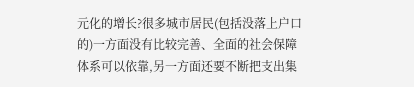元化的增长?很多城市居民(包括没落上户口的)一方面没有比较完善、全面的社会保障体系可以依靠,另一方面还要不断把支出集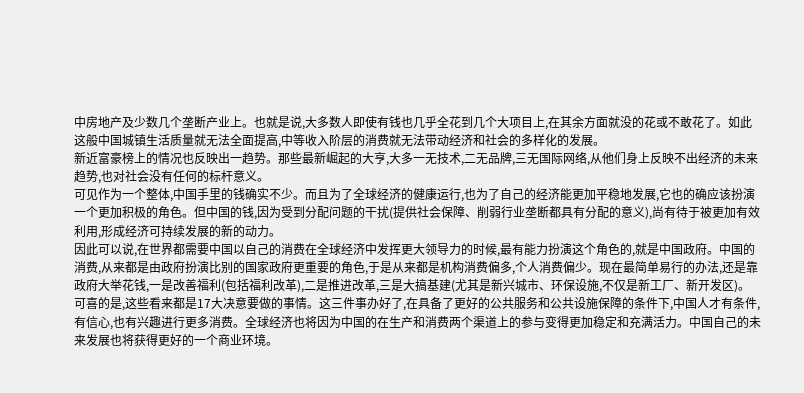中房地产及少数几个垄断产业上。也就是说,大多数人即使有钱也几乎全花到几个大项目上,在其余方面就没的花或不敢花了。如此这般中国城镇生活质量就无法全面提高,中等收入阶层的消费就无法带动经济和社会的多样化的发展。
新近富豪榜上的情况也反映出一趋势。那些最新崛起的大亨,大多一无技术,二无品牌,三无国际网络,从他们身上反映不出经济的未来趋势,也对社会没有任何的标杆意义。
可见作为一个整体,中国手里的钱确实不少。而且为了全球经济的健康运行,也为了自己的经济能更加平稳地发展,它也的确应该扮演一个更加积极的角色。但中国的钱,因为受到分配问题的干扰(提供社会保障、削弱行业垄断都具有分配的意义),尚有待于被更加有效利用,形成经济可持续发展的新的动力。
因此可以说,在世界都需要中国以自己的消费在全球经济中发挥更大领导力的时候,最有能力扮演这个角色的,就是中国政府。中国的消费,从来都是由政府扮演比别的国家政府更重要的角色,于是从来都是机构消费偏多,个人消费偏少。现在最简单易行的办法,还是靠政府大举花钱,一是改善福利(包括福利改革),二是推进改革,三是大搞基建(尤其是新兴城市、环保设施,不仅是新工厂、新开发区)。
可喜的是,这些看来都是17大决意要做的事情。这三件事办好了,在具备了更好的公共服务和公共设施保障的条件下,中国人才有条件,有信心,也有兴趣进行更多消费。全球经济也将因为中国的在生产和消费两个渠道上的参与变得更加稳定和充满活力。中国自己的未来发展也将获得更好的一个商业环境。